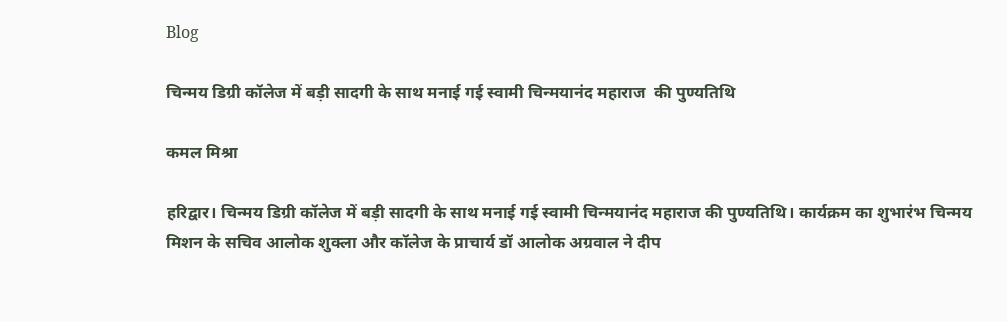Blog

चिन्मय डिग्री कॉलेज में बड़ी सादगी के साथ मनाई गई स्वामी चिन्मयानंद महाराज  की पुण्यतिथि

कमल मिश्रा

हरिद्वार। चिन्मय डिग्री कॉलेज में बड़ी सादगी के साथ मनाई गई स्वामी चिन्मयानंद महाराज की पुण्यतिथि। कार्यक्रम का शुभारंभ चिन्मय मिशन के सचिव आलोक शुक्ला और कॉलेज के प्राचार्य डॉ आलोक अग्रवाल ने दीप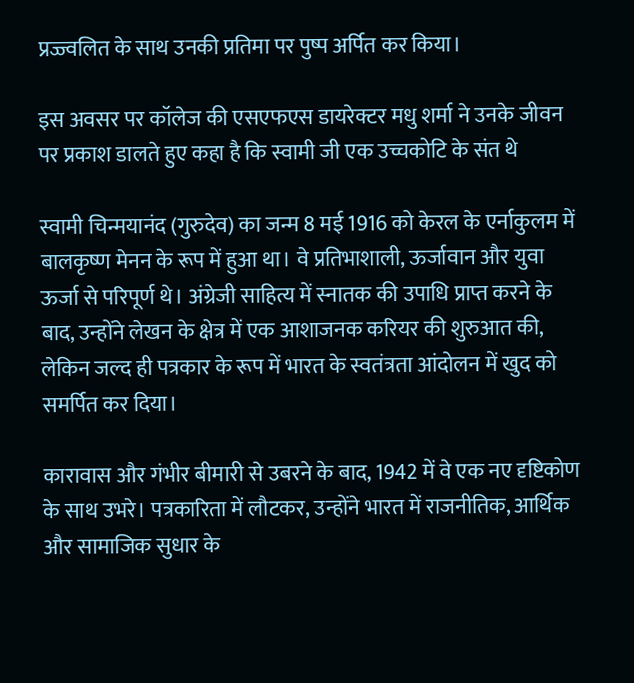प्रज्ज्वलित के साथ उनकी प्रतिमा पर पुष्प अर्पित कर किया।

इस अवसर पर कॉलेज की एसएफएस डायरेक्टर मधु शर्मा ने उनके जीवन पर प्रकाश डालते हुए कहा है कि स्वामी जी एक उच्चकोटि के संत थे

स्वामी चिन्मयानंद (गुरुदेव) का जन्म 8 मई 1916 को केरल के एर्नाकुलम में बालकृष्ण मेनन के रूप में हुआ था। वे प्रतिभाशाली, ऊर्जावान और युवा ऊर्जा से परिपूर्ण थे। अंग्रेजी साहित्य में स्नातक की उपाधि प्राप्त करने के बाद, उन्होंने लेखन के क्षेत्र में एक आशाजनक करियर की शुरुआत की, लेकिन जल्द ही पत्रकार के रूप में भारत के स्वतंत्रता आंदोलन में खुद को समर्पित कर दिया।

कारावास और गंभीर बीमारी से उबरने के बाद, 1942 में वे एक नए दृष्टिकोण के साथ उभरे। पत्रकारिता में लौटकर, उन्होंने भारत में राजनीतिक, आर्थिक और सामाजिक सुधार के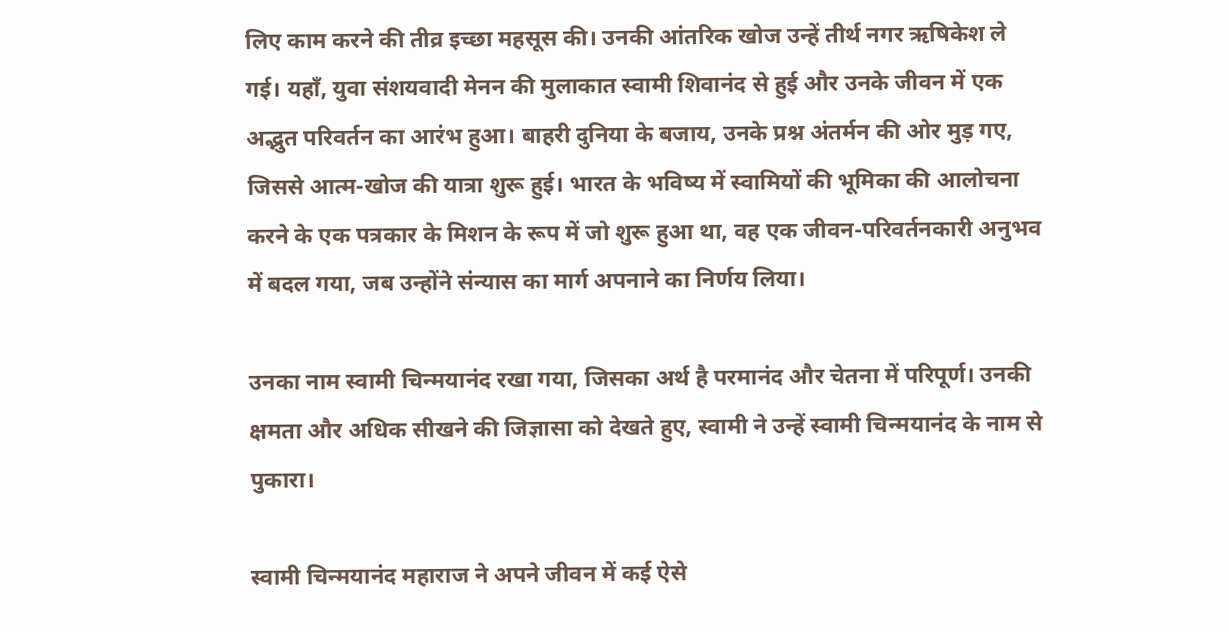लिए काम करने की तीव्र इच्छा महसूस की। उनकी आंतरिक खोज उन्हें तीर्थ नगर ऋषिकेश ले गई। यहाँ, युवा संशयवादी मेनन की मुलाकात स्वामी शिवानंद से हुई और उनके जीवन में एक अद्भुत परिवर्तन का आरंभ हुआ। बाहरी दुनिया के बजाय, उनके प्रश्न अंतर्मन की ओर मुड़ गए, जिससे आत्म-खोज की यात्रा शुरू हुई। भारत के भविष्य में स्वामियों की भूमिका की आलोचना करने के एक पत्रकार के मिशन के रूप में जो शुरू हुआ था, वह एक जीवन-परिवर्तनकारी अनुभव में बदल गया, जब उन्होंने संन्यास का मार्ग अपनाने का निर्णय लिया।

उनका नाम स्वामी चिन्मयानंद रखा गया, जिसका अर्थ है परमानंद और चेतना में परिपूर्ण। उनकी क्षमता और अधिक सीखने की जिज्ञासा को देखते हुए, स्वामी ने उन्हें स्वामी चिन्मयानंद के नाम से पुकारा।

स्वामी चिन्मयानंद महाराज ने अपने जीवन में कई ऐसे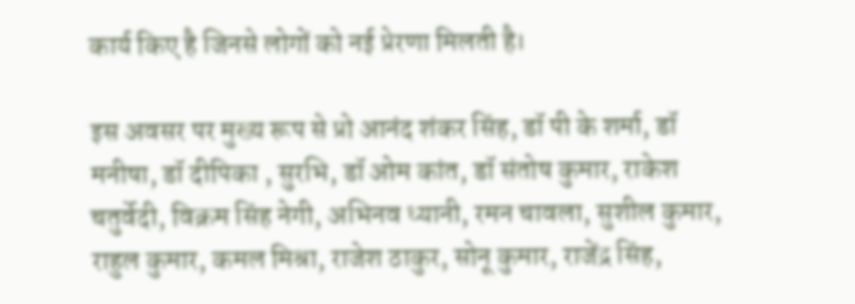कार्य किए है जिनसे लोगों को नई प्रेरणा मिलती है।

इस अवसर पर मुख्य रूप से प्रो आनंद शंकर सिंह, डॉ पी के शर्मा, डॉ मनीषा, डॉ दीपिका , सुरभि, डॉ ओम कांत, डॉ संतोष कुमार, राकेश चतुर्वेदी, विक्रम सिंह नेगी, अभिनव ध्यानी, रमन चावला, सुशील कुमार, राहुल कुमार, कमल मिश्रा, राजेश ठाकुर, सोनू कुमार, राजेंद्र सिंह,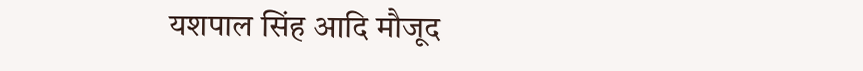यशपाल सिंह आदि मौजूद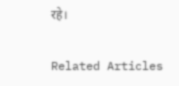रहे।

Related Articles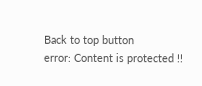Back to top button
error: Content is protected !!